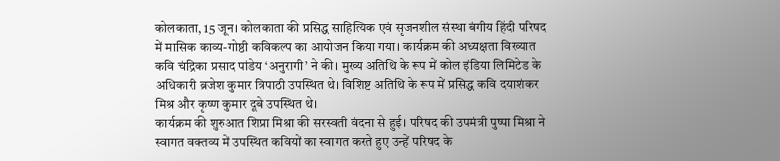कोलकाता, 15 जून। कोलकाता की प्रसिद्ध साहित्यिक एवं सृजनशील संस्था बंगीय हिंदी परिषद में मासिक काव्य-गोष्ठी कविकल्प का आयोजन किया गया। कार्यक्रम की अध्यक्षता विख्यात कवि चंद्रिका प्रसाद पांडेय ‘अनुरागी’ ने की। मुख्य अतिथि के रूप में कोल इंडिया लिमिटेड के अधिकारी ब्रजेश कुमार त्रिपाठी उपस्थित थे। विशिष्ट अतिथि के रूप में प्रसिद्ध कवि दयाशंकर मिश्र और कृष्ण कुमार दूबे उपस्थित थे।
कार्यक्रम की शुरुआत शिप्रा मिश्रा की सरस्वती वंदना से हुई। परिषद की उपमंत्री पुष्पा मिश्रा ने स्वागत वक्तव्य में उपस्थित कवियों का स्वागत करते हुए उन्हें परिषद के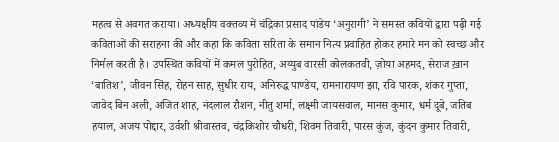महत्व से अवगत कराया। अध्यक्षीय वक्तव्य में चंद्रिका प्रसाद पांडेय ‘अनुरागी’ ने समस्त कवियों द्वारा पढ़ी गई कविताओं की सराहना की और कहा कि कविता सरिता के समान नित्य प्रवाहित होकर हमारे मन को स्वच्छ और निर्मल करती है। उपस्थित कवियों में कमल पुरोहित, अय्युब वारसी कोलकतवी, ज़ोया अहमद, सेराज ख़ान ‘बातिश’, जीवन सिंह, रोहन साह, सुधीर राय, अनिरुद्ध पाण्डेय, रामनारायण झा, रवि पारक, शंकर गुप्ता, जावेद बिन अली, अजित शाह, नंदलाल रौशन, नीतु शर्मा, लक्ष्मी जायसवाल, मानस कुमार, धर्म दूबे, जतिब हयाल, अजय पोद्दार, उर्वशी श्रीवास्तव, चंद्रकिशोर चौधरी, शिवम तिवारी, पारस कुंज, कुंदन कुमार तिवारी,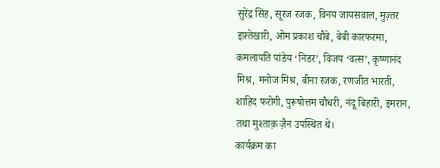सुरेंद्र सिंह, सूरज रजक, विनय जायसवाल, मुज़्तर इफ़्तेखारी, ओम प्रकाश चौबे, बेबी कारफरमा, कमलापति पांडेय ‘निडर’, विजय ‘वत्स’, कृष्णानंद मिश्र, मनोज मिश्र, बीना रजक, रणजीत भारती, शाहिद फरोगी, पुरूषोत्तम चौधरी, नंदू बिहारी, इमरान, तथा मुश्ताक़ ज़ैन उपस्थित थे।
कार्यक्रम का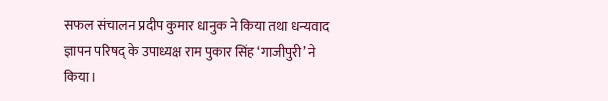सफल संचालन प्रदीप कुमार धानुक ने किया तथा धन्यवाद ज्ञापन परिषद् के उपाध्यक्ष राम पुकार सिंह ‘गाजीपुरी’ ने किया।